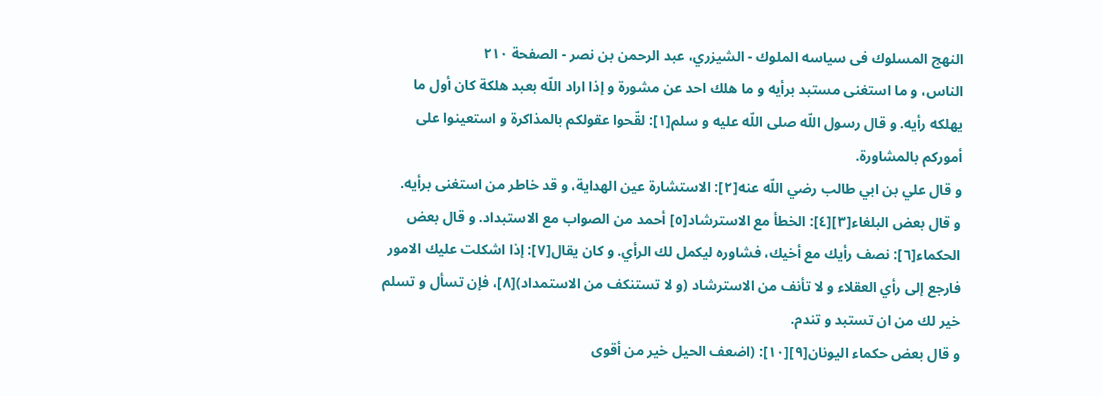النهج المسلوك فى سياسه الملوك - الشيزري، عبد الرحمن بن نصر - الصفحة ٢١٠
الناس، و ما استغنى مستبد برأيه و ما هلك احد عن مشورة و إذا اراد اللّه بعبد هلكة كان أول ما يهلكه رأيه. و قال رسول اللّه صلى اللّه عليه و سلم[١]: لقّحوا عقولكم بالمذاكرة و استعينوا على أموركم بالمشاورة.
و قال علي بن ابي طالب رضي اللّه عنه[٢]: الاستشارة عين الهداية، و قد خاطر من استغنى برأيه.
و قال بعض البلغاء[٣][٤]: الخطأ مع الاسترشاد[٥] أحمد من الصواب مع الاستبداد. و قال بعض الحكماء[٦]: نصف رأيك مع أخيك، فشاوره ليكمل لك الرأي. و كان يقال[٧]: إذا اشكلت عليك الامور فارجع إلى رأي العقلاء و لا تأنف من الاسترشاد (و لا تستنكف من الاستمداد)[٨]، فإن تسأل و تسلم خير لك من ان تستبد و تندم.
و قال بعض حكماء اليونان[٩][١٠]: (اضعف الحيل خير من أقوى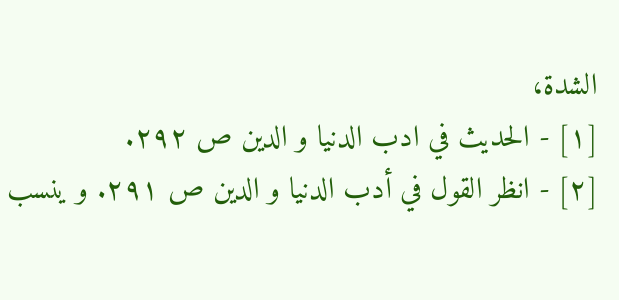الشدة،
[١] - الحديث في ادب الدنيا و الدين ص ٢٩٢.
[٢] - انظر القول في أدب الدنيا و الدين ص ٢٩١. و ينسب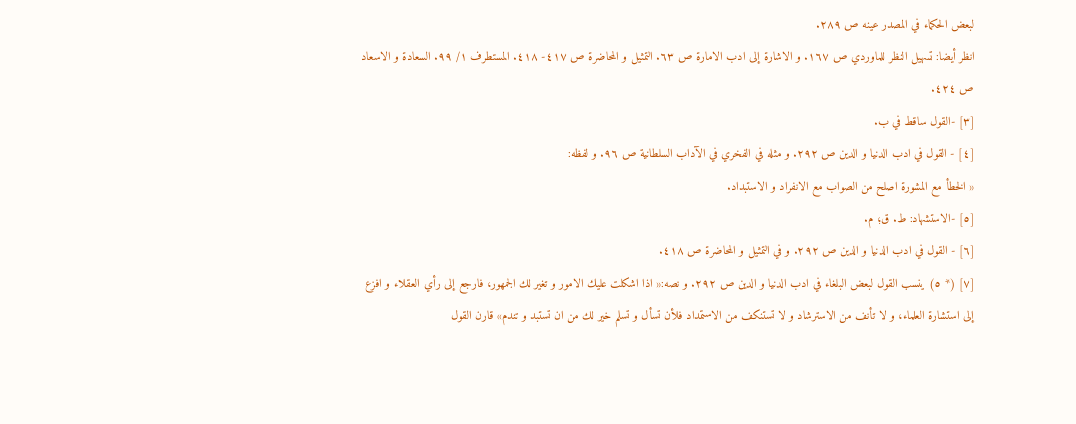لبعض الحكماء في المصدر عينه ص ٢٨٩.
انظر أيضا: تسهيل النظر للماوردي ص ١٦٧. و الاشارة إلى ادب الامارة ص ٦٣. التمثيل و المحاضرة ص ٤١٧- ٤١٨. المستطرف ١/ ٩٩. السعادة و الاسعاد ص ٤٢٤.
[٣] -القول ساقط في ب.
[٤] - القول في ادب الدنيا و الدين ص ٢٩٢. و مثله في الفخري في الآداب السلطانية ص ٩٦. و لفظه:
« الخطأ مع المشورة اصلح من الصواب مع الانفراد و الاستبداد.
[٥] -الاستشهاد: ط. ق؛ م.
[٦] - القول في ادب الدنيا و الدين ص ٢٩٢. و في التمثيل و المحاضرة ص ٤١٨.
[٧] (* ٥) ينسب القول لبعض البلغاء في ادب الدنيا و الدين ص ٢٩٢. و نصه:« اذا اشكلت عليك الامور و تغير لك الجمهور، فارجع إلى رأي العقلاء و افزع إلى استشارة العلماء، و لا تأنف من الاسترشاد و لا تستنكف من الاستمداد فلأن تسأل و تسلم خير لك من ان تستبد و تندم» قارن القول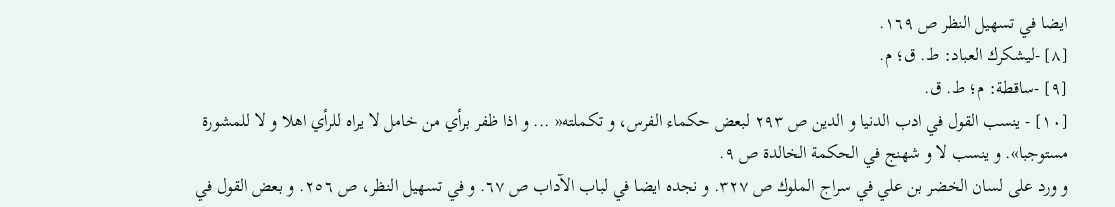ايضا في تسهيل النظر ص ١٦٩.
[٨] -ليشكرك العباد: ط. ق؛ م.
[٩] -ساقطة: م؛ ط. ق.
[١٠] - ينسب القول في ادب الدنيا و الدين ص ٢٩٣ لبعض حكماء الفرس، و تكملته« ... و اذا ظفر برأي من خامل لا يراه للرأي اهلا و لا للمشورة مستوجبا». و ينسب لا و شهنج في الحكمة الخالدة ص ٩.
و ورد على لسان الخضر بن علي في سراج الملوك ص ٣٢٧. و نجده ايضا في لباب الآداب ص ٦٧. و في تسهيل النظر، ص ٢٥٦. و بعض القول في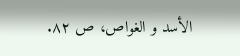الأسد و الغواص، ص ٨٢.